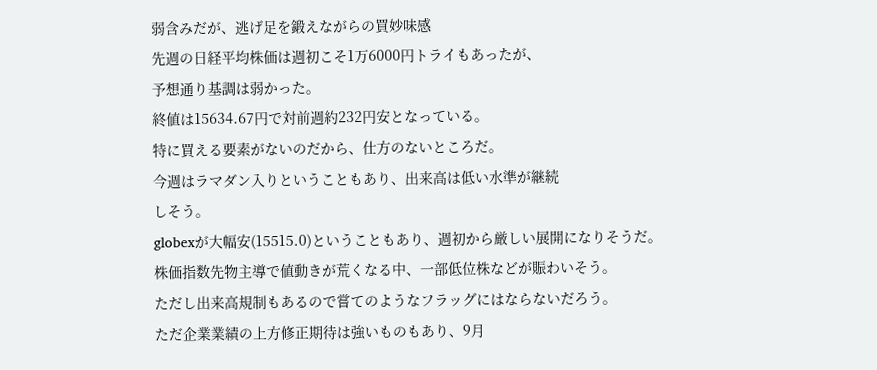弱含みだが、逃げ足を鍛えながらの買妙味感
先週の日経平均株価は週初こそ1万6000円トライもあったが、
予想通り基調は弱かった。
終値は15634.67円で対前週約232円安となっている。
特に買える要素がないのだから、仕方のないところだ。
今週はラマダン入りということもあり、出来高は低い水準が継続
しそう。
globexが大幅安(15515.0)ということもあり、週初から厳しい展開になりそうだ。
株価指数先物主導で値動きが荒くなる中、一部低位株などが賑わいそう。
ただし出来高規制もあるので嘗てのようなフラッグにはならないだろう。
ただ企業業績の上方修正期待は強いものもあり、9月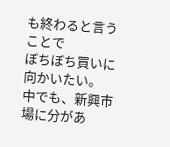も終わると言うことで
ぼちぼち買いに向かいたい。
中でも、新興市場に分があ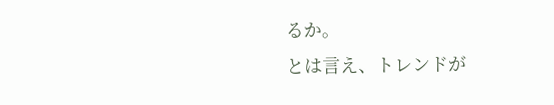るか。
とは言え、トレンドが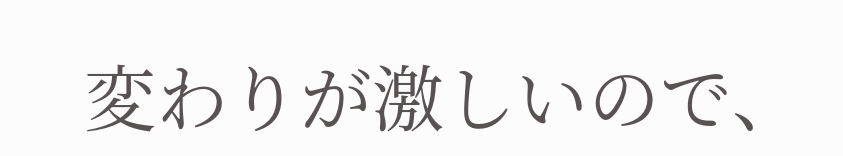変わりが激しいので、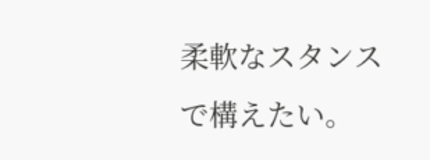柔軟なスタンスで構えたい。